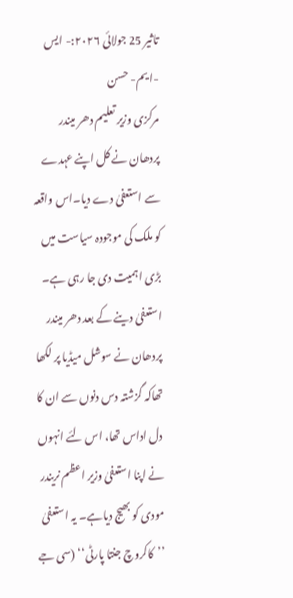تاثیر 25 جولائی ۲۰۲۶:- ایس -ایم- حسن
مرکزی وزیر تعلیم دھر میندر پردھان نے کل اپنے عہدے سے استعفیٰ دے دیا۔اس واقعہ کو ملک کی موجودہ سیاست میں بڑی اہمیت دی جا رہی ہے۔ استعفیٰ دینے کے بعد دھر میندر پردھان نے سوشل میڈیا پر لکھا تھاکہ گزشتہ دس دنوں سے ان کا دل اداس تھا، اس لئے انہوں نے اپنا استعفیٰ وزیر اعظم نریندر مودی کو بھیج دیاہے۔ یہ استعفیٰ ’’کاکروچ جنتا پارٹی‘‘ (سی جے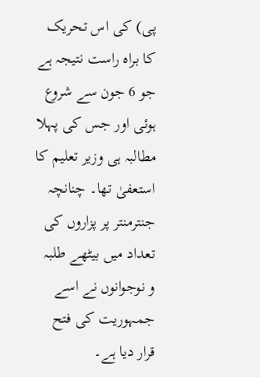پی) کی اس تحریک کا براہ راست نتیجہ ہے جو 6 جون سے شروع ہوئی اور جس کی پہلا مطالبہ ہی وزیر تعلیم کا استعفیٰ تھا۔ چنانچہ جنترمنتر پر پزاروں کی تعداد میں بیٹھے طلبہ و نوجوانوں نے اسے جمہوریت کی فتح قرار دیا ہے۔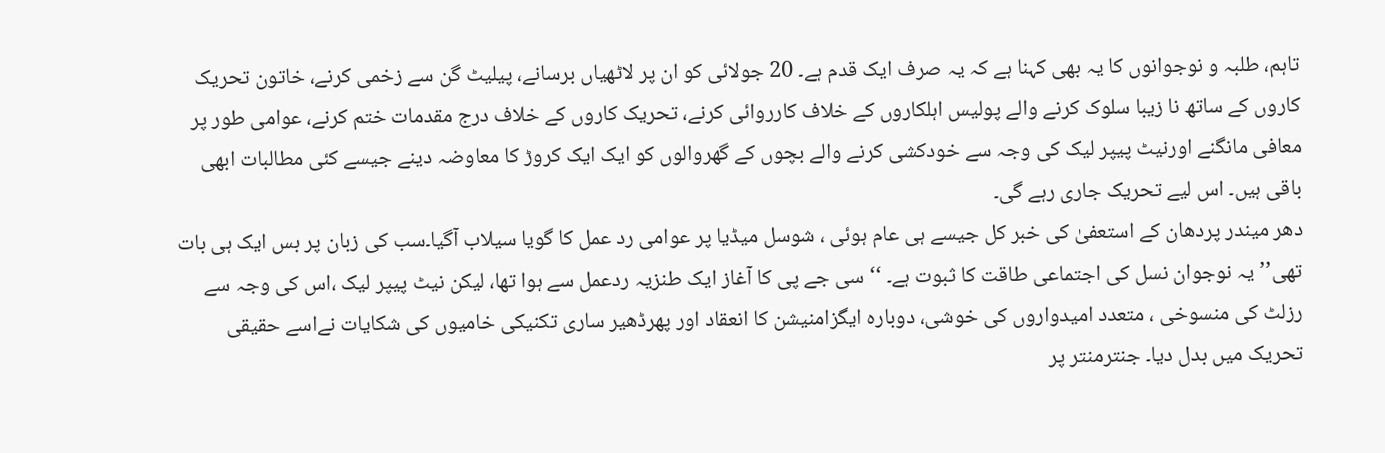تاہم، طلبہ و نوجوانوں کا یہ بھی کہنا ہے کہ یہ صرف ایک قدم ہے۔ 20 جولائی کو ان پر لاٹھیاں برسانے، پیلیٹ گن سے زخمی کرنے، خاتون تحریک کاروں کے ساتھ نا زیبا سلوک کرنے والے پولیس اہلکاروں کے خلاف کارروائی کرنے، تحریک کاروں کے خلاف درج مقدمات ختم کرنے، عوامی طور پر معافی مانگنے اورنیٹ پیپر لیک کی وجہ سے خودکشی کرنے والے بچوں کے گھروالوں کو ایک ایک کروڑ کا معاوضہ دینے جیسے کئی مطالبات ابھی باقی ہیں۔ اس لیے تحریک جاری رہے گی۔
دھر میندر پردھان کے استعفیٰ کی خبر کل جیسے ہی عام ہوئی ، شوسل میڈیا پر عوامی رد عمل کا گویا سیلاب آگیا۔سب کی زبان پر بس ایک ہی بات تھی’’ یہ نوجوان نسل کی اجتماعی طاقت کا ثبوت ہے۔ ‘‘ سی جے پی کا آغاز ایک طنزیہ ردعمل سے ہوا تھا، لیکن نیٹ پیپر لیک ،اس کی وجہ سے رزلٹ کی منسوخی ، متعدد امیدواروں کی خوشی، دوبارہ ایگزامنیشن کا انعقاد اور پھرڈھیر ساری تکنیکی خامیوں کی شکایات نےاسے حقیقی تحریک میں بدل دیا۔ جنترمنتر پر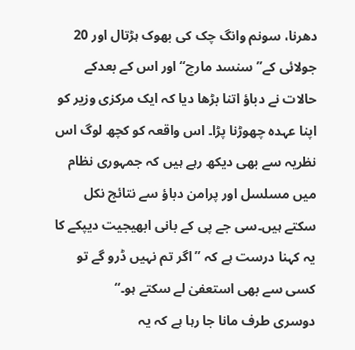دھرنا، سونم وانگ چک کی بھوک ہڑتال اور 20 جولائی کے’’ سنسد مارچ‘‘ اور اس کے بعدکے حالات نے دباؤ اتنا بڑھا دیا کہ ایک مرکزی وزیر کو اپنا عہدہ چھوڑنا پڑا۔ اس واقعہ کو کچھ لوگ اس نظریہ سے بھی دیکھ رہے ہیں کہ جمہوری نظام میں مسلسل اور پرامن دباؤ سے نتائج نکل سکتے ہیں۔سی جے پی کے بانی ابھیجیت دیپکے کا یہ کہنا درست ہے کہ ’’اگر تم نہیں ڈرو گے تو کسی سے بھی استعفیٰ لے سکتے ہو۔‘‘
دوسری طرف مانا جا رہا ہے کہ یہ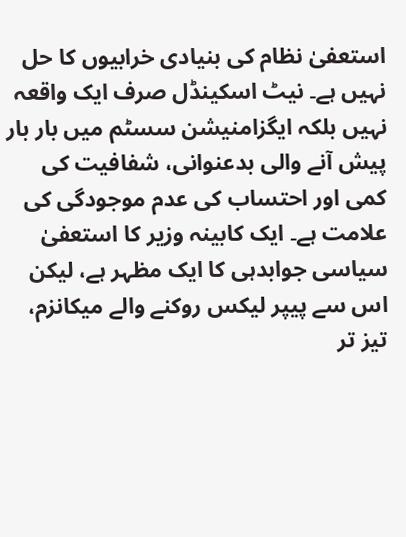استعفیٰ نظام کی بنیادی خرابیوں کا حل نہیں ہے۔ نیٹ اسکینڈل صرف ایک واقعہ نہیں بلکہ ایگزامنیشن سسٹم میں بار بار پیش آنے والی بدعنوانی، شفافیت کی کمی اور احتساب کی عدم موجودگی کی علامت ہے۔ ایک کابینہ وزیر کا استعفیٰ سیاسی جوابدہی کا ایک مظہر ہے، لیکن اس سے پیپر لیکس روکنے والے میکانزم، تیز تر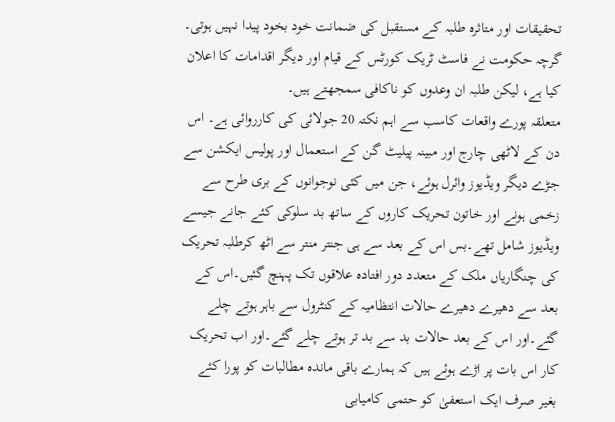تحقیقات اور متاثرہ طلبہ کے مستقبل کی ضمانت خود بخود پیدا نہیں ہوتی۔ گرچہ حکومت نے فاسٹ ٹریک کورٹس کے قیام اور دیگر اقدامات کا اعلان کیا ہے، لیکن طلبہ ان وعدوں کو ناکافی سمجھتے ہیں۔
متعلقہ پورے واقعات کاسب سے اہم نکتہ 20 جولائی کی کارروائی ہے۔ اس دن کے لاٹھی چارج اور مبینہ پیلیٹ گن کے استعمال اور پولیس ایکشن سے جڑے دیگر ویڈیوز وائرل ہوئے، جن میں کئی نوجوانوں کے بری طرح سے زخمی ہونے اور خاتون تحریک کاروں کے ساتھ بد سلوکی کئے جانے جیسے ویڈیوز شامل تھے۔بس اس کے بعد سے ہی جنتر منتر سے اٹھ کرطلبہ تحریک کی چنگاریاں ملک کے متعدد دور افتادہ علاقوں تک پہنچ گئیں۔اس کے بعد سے دھیرے دھیرے حالات انتظامیہ کے کنٹرول سے باہر ہوتے چلے گئے۔اور اس کے بعد حالات بد سے بد تر ہوتے چلے گئے۔اور اب تحریک کار اس بات پر اڑے ہوئے ہیں کہ ہمارے باقی ماندہ مطالبات کو پورا کئے بغیر صرف ایک استعفیٰ کو حتمی کامیابی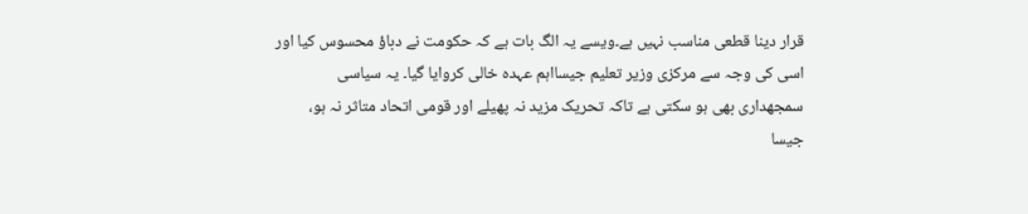قرار دینا قطعی مناسب نہیں ہے۔ویسے یہ الگ بات ہے کہ حکومت نے دباؤ محسوس کیا اور اسی کی وجہ سے مرکزی وزیر تعلیم جیسااہم عہدہ خالی کروایا گیا۔ یہ سیاسی سمجھداری بھی ہو سکتی ہے تاکہ تحریک مزید نہ پھیلے اور قومی اتحاد متاثر نہ ہو، جیسا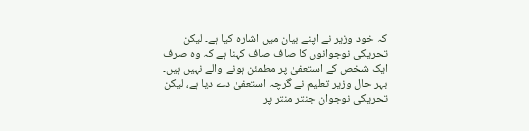کہ خود وزیر نے اپنے بیان میں اشارہ کیا ہے۔ لیکن تحریکی نوجوانوں کا صاف صاف کہنا ہے کہ وہ صرف ایک شخص کے استعفیٰ پر مطمئن ہونے والے نہیں ہیں۔
بہر حال وزیر تعلیم نے گرچہ استعفیٰ دے دیا ہے، لیکن تحریکی نوجوان جنتر منتر پر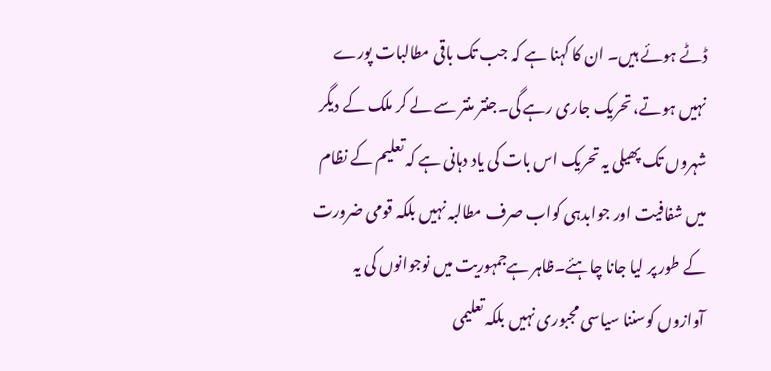ڈٹے ہوئے ہیں۔ ان کا کہنا ہے کہ جب تک باقی مطالبات پورے نہیں ہوتے، تحریک جاری رہے گی۔جنتر منتر سے لے کر ملک کے دیگر شہروں تک پھیلی یہ تحریک اس بات کی یاد دہانی ہے کہ تعلیم کے نظام میں شفافیت اور جوابدہی کواب صرف مطالبہ نہیں بلکہ قومی ضرورت کے طور پر لیا جانا چاہئے۔ظاہر ہےجمہوریت میں نوجوانوں کی یہ آوازوں کوسننا سیاسی مجبوری نہیں بلکہ تعلیمی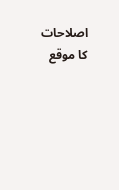اصلاحات کا موقع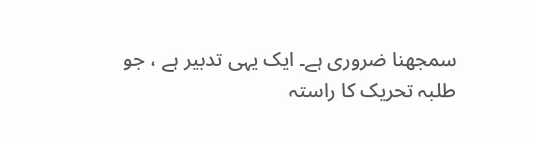سمجھنا ضروری ہے۔ ایک یہی تدبیر ہے ، جو طلبہ تحریک کا راستہ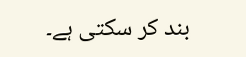بند کر سکتی ہے۔